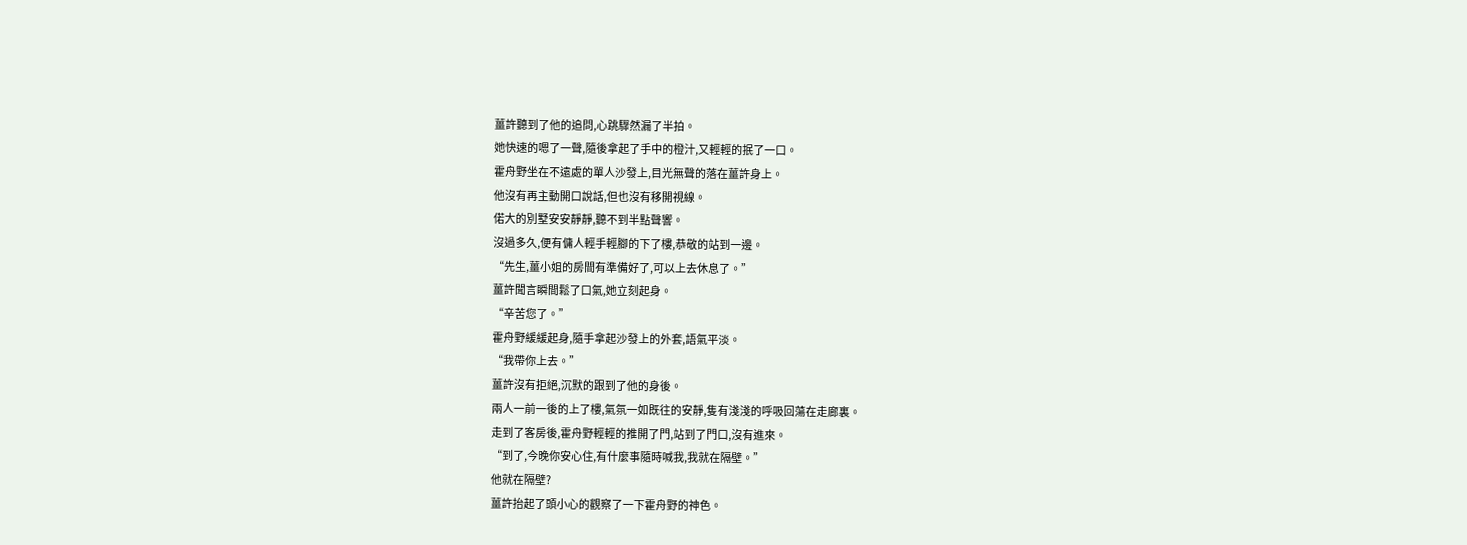薑許聽到了他的追問,心跳驟然漏了半拍。
她快速的嗯了一聲,隨後拿起了手中的橙汁,又輕輕的抿了一口。
霍舟野坐在不遠處的單人沙發上,目光無聲的落在薑許身上。
他沒有再主動開口說話,但也沒有移開視線。
偌大的別墅安安靜靜,聽不到半點聲響。
沒過多久,便有傭人輕手輕腳的下了樓,恭敬的站到一邊。
“先生,薑小姐的房間有準備好了,可以上去休息了。”
薑許聞言瞬間鬆了口氣,她立刻起身。
“辛苦您了。”
霍舟野緩緩起身,隨手拿起沙發上的外套,語氣平淡。
“我帶你上去。”
薑許沒有拒絕,沉默的跟到了他的身後。
兩人一前一後的上了樓,氣氛一如既往的安靜,隻有淺淺的呼吸回蕩在走廊裏。
走到了客房後,霍舟野輕輕的推開了門,站到了門口,沒有進來。
“到了,今晚你安心住,有什麼事隨時喊我,我就在隔壁。”
他就在隔壁?
薑許抬起了頭小心的觀察了一下霍舟野的神色。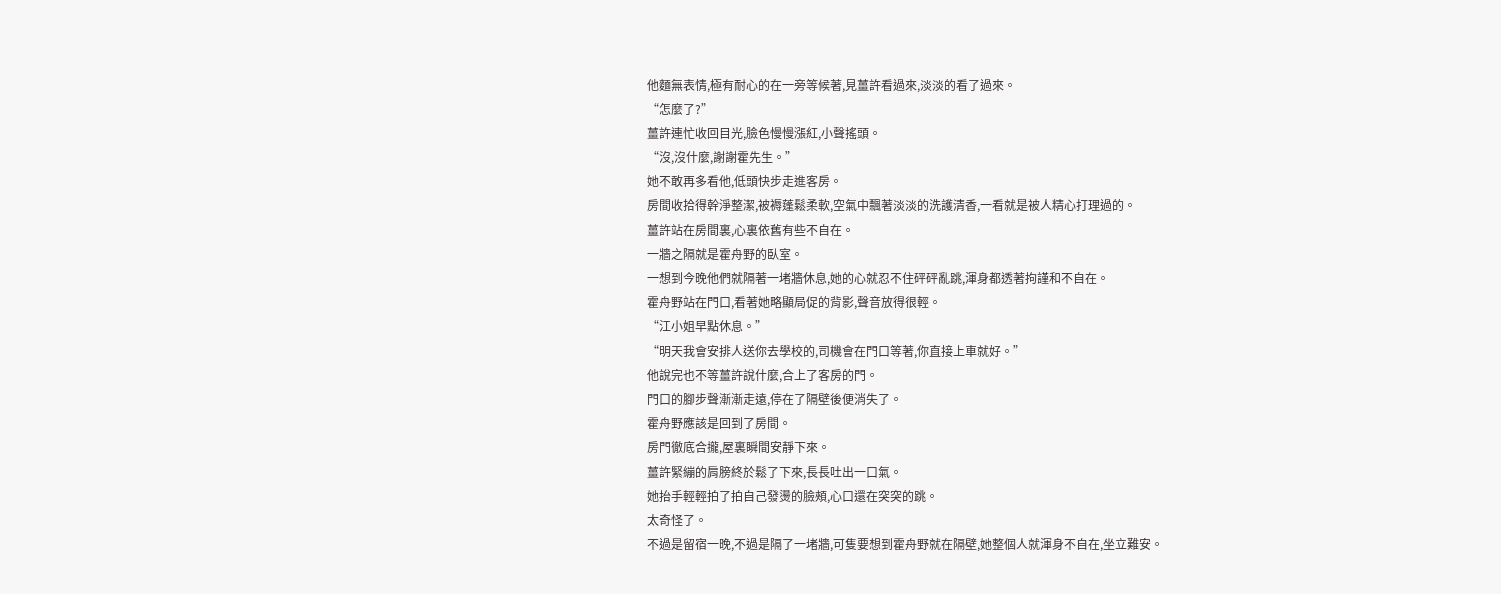他麵無表情,極有耐心的在一旁等候著,見薑許看過來,淡淡的看了過來。
“怎麼了?”
薑許連忙收回目光,臉色慢慢漲紅,小聲搖頭。
“沒,沒什麼,謝謝霍先生。”
她不敢再多看他,低頭快步走進客房。
房間收拾得幹淨整潔,被褥蓬鬆柔軟,空氣中飄著淡淡的洗護清香,一看就是被人精心打理過的。
薑許站在房間裏,心裏依舊有些不自在。
一牆之隔就是霍舟野的臥室。
一想到今晚他們就隔著一堵牆休息,她的心就忍不住砰砰亂跳,渾身都透著拘謹和不自在。
霍舟野站在門口,看著她略顯局促的背影,聲音放得很輕。
“江小姐早點休息。”
“明天我會安排人送你去學校的,司機會在門口等著,你直接上車就好。”
他說完也不等薑許說什麼,合上了客房的門。
門口的腳步聲漸漸走遠,停在了隔壁後便消失了。
霍舟野應該是回到了房間。
房門徹底合攏,屋裏瞬間安靜下來。
薑許緊繃的肩膀終於鬆了下來,長長吐出一口氣。
她抬手輕輕拍了拍自己發燙的臉頰,心口還在突突的跳。
太奇怪了。
不過是留宿一晚,不過是隔了一堵牆,可隻要想到霍舟野就在隔壁,她整個人就渾身不自在,坐立難安。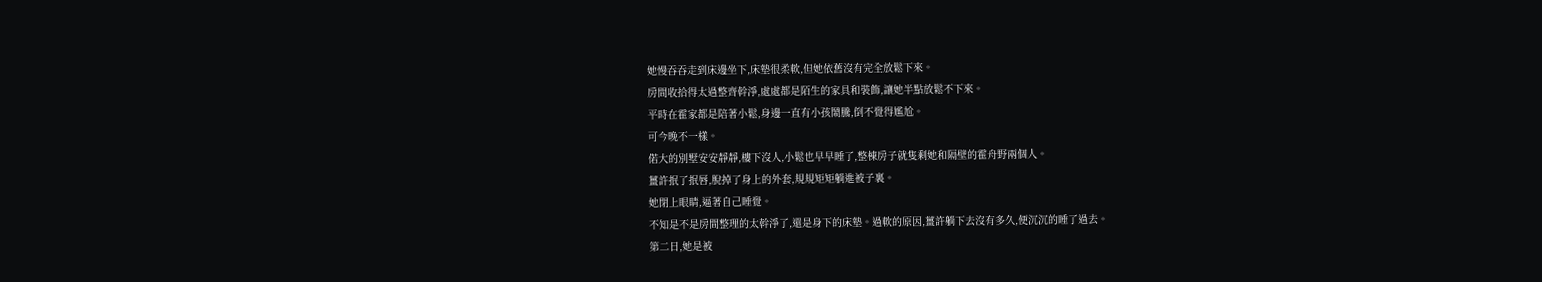她慢吞吞走到床邊坐下,床墊很柔軟,但她依舊沒有完全放鬆下來。
房間收拾得太過整齊幹淨,處處都是陌生的家具和裝飾,讓她半點放鬆不下來。
平時在霍家都是陪著小鬆,身邊一直有小孩鬧騰,倒不覺得尷尬。
可今晚不一樣。
偌大的別墅安安靜靜,樓下沒人,小鬆也早早睡了,整棟房子就隻剩她和隔壁的霍舟野兩個人。
薑許抿了抿唇,脫掉了身上的外套,規規矩矩躺進被子裏。
她閉上眼睛,逼著自己睡覺。
不知是不是房間整理的太幹淨了,還是身下的床墊。過軟的原因,薑許躺下去沒有多久,便沉沉的睡了過去。
第二日,她是被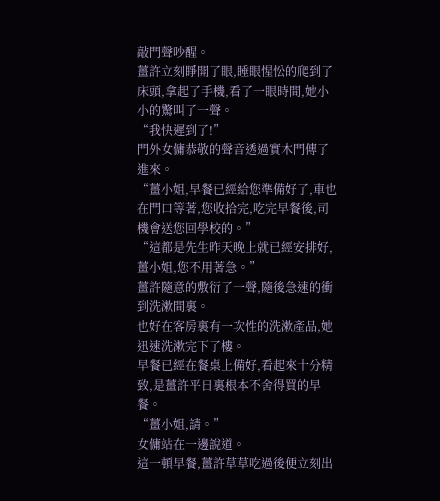敲門聲吵醒。
薑許立刻睜開了眼,睡眼惺忪的爬到了床頭,拿起了手機,看了一眼時間,她小小的驚叫了一聲。
“我快遲到了!”
門外女傭恭敬的聲音透過實木門傳了進來。
“薑小姐,早餐已經給您準備好了,車也在門口等著,您收拾完,吃完早餐後,司機會送您回學校的。”
“這都是先生昨天晚上就已經安排好,薑小姐,您不用著急。”
薑許隨意的敷衍了一聲,隨後急速的衝到洗漱間裏。
也好在客房裏有一次性的洗漱產品,她迅速洗漱完下了樓。
早餐已經在餐桌上備好,看起來十分精致,是薑許平日裏根本不舍得買的早餐。
“薑小姐,請。”
女傭站在一邊說道。
這一頓早餐,薑許草草吃過後便立刻出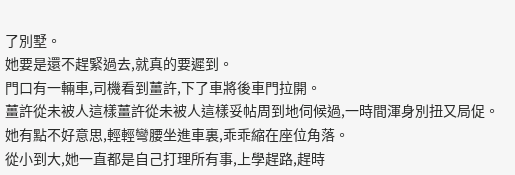了別墅。
她要是還不趕緊過去,就真的要遲到。
門口有一輛車,司機看到薑許,下了車將後車門拉開。
薑許從未被人這樣薑許從未被人這樣妥帖周到地伺候過,一時間渾身別扭又局促。
她有點不好意思,輕輕彎腰坐進車裏,乖乖縮在座位角落。
從小到大,她一直都是自己打理所有事,上學趕路,趕時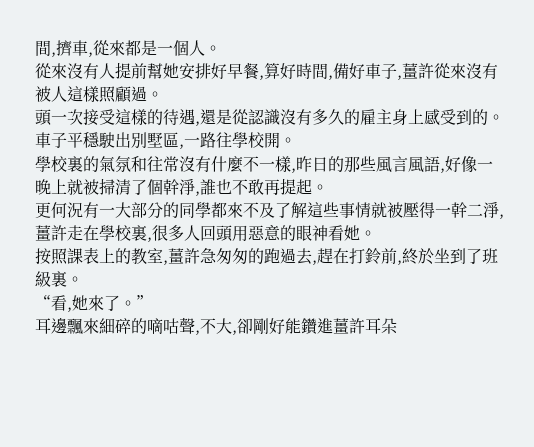間,擠車,從來都是一個人。
從來沒有人提前幫她安排好早餐,算好時間,備好車子,薑許從來沒有被人這樣照顧過。
頭一次接受這樣的待遇,還是從認識沒有多久的雇主身上感受到的。
車子平穩駛出別墅區,一路往學校開。
學校裏的氣氛和往常沒有什麼不一樣,昨日的那些風言風語,好像一晚上就被掃清了個幹淨,誰也不敢再提起。
更何況有一大部分的同學都來不及了解這些事情就被壓得一幹二淨,薑許走在學校裏,很多人回頭用惡意的眼神看她。
按照課表上的教室,薑許急匆匆的跑過去,趕在打鈴前,終於坐到了班級裏。
“看,她來了。”
耳邊飄來細碎的嘀咕聲,不大,卻剛好能鑽進薑許耳朵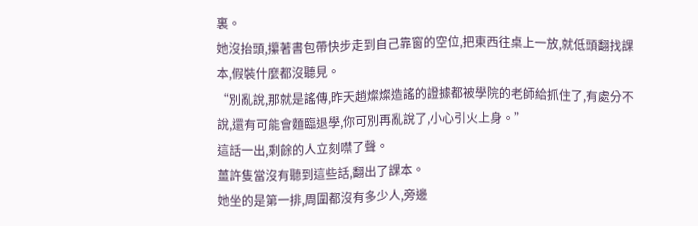裏。
她沒抬頭,攥著書包帶快步走到自己靠窗的空位,把東西往桌上一放,就低頭翻找課本,假裝什麼都沒聽見。
“別亂說,那就是謠傳,昨天趙燦燦造謠的證據都被學院的老師給抓住了,有處分不說,還有可能會麵臨退學,你可別再亂說了,小心引火上身。”
這話一出,剩餘的人立刻噤了聲。
薑許隻當沒有聽到這些話,翻出了課本。
她坐的是第一排,周圍都沒有多少人,旁邊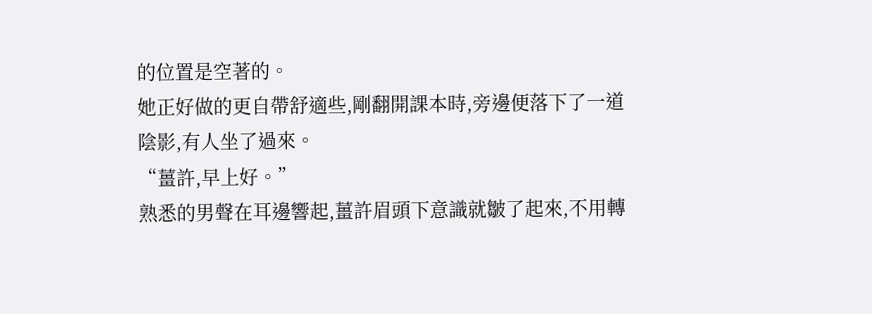的位置是空著的。
她正好做的更自帶舒適些,剛翻開課本時,旁邊便落下了一道陰影,有人坐了過來。
“薑許,早上好。”
熟悉的男聲在耳邊響起,薑許眉頭下意識就皺了起來,不用轉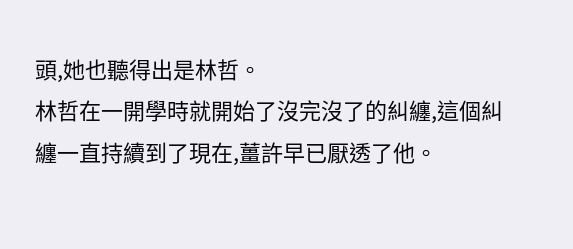頭,她也聽得出是林哲。
林哲在一開學時就開始了沒完沒了的糾纏,這個糾纏一直持續到了現在,薑許早已厭透了他。